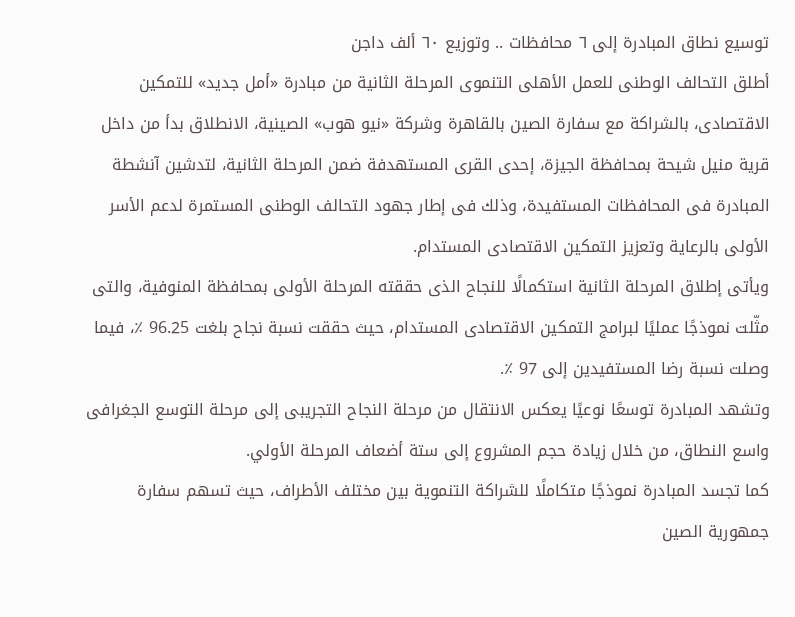توسيع نطاق المبادرة إلى ٦ محافظات .. وتوزيع ٦٠ ألف داجن
أطلق التحالف الوطنى للعمل الأهلى التنموى المرحلة الثانية من مبادرة «أمل جديد» للتمكين الاقتصادى، بالشراكة مع سفارة الصين بالقاهرة وشركة «نيو هوب» الصينية، الانطلاق بدأ من داخل قرية منيل شيحة بمحافظة الجيزة، إحدى القرى المستهدفة ضمن المرحلة الثانية، لتدشين آنشطة المبادرة فى المحافظات المستفيدة، وذلك فى إطار جهود التحالف الوطنى المستمرة لدعم الأسر الأولى بالرعاية وتعزيز التمكين الاقتصادى المستدام.
ويأتى إطلاق المرحلة الثانية استكمالًا للنجاح الذى حققته المرحلة الأولى بمحافظة المنوفية، والتى مثّلت نموذجًا عمليًا لبرامج التمكين الاقتصادى المستدام، حيث حققت نسبة نجاح بلغت 96.25 ٪، فيما وصلت نسبة رضا المستفيدين إلى 97 ٪.
وتشهد المبادرة توسعًا نوعيًا يعكس الانتقال من مرحلة النجاح التجريبى إلى مرحلة التوسع الجغرافى واسع النطاق، من خلال زيادة حجم المشروع إلى ستة أضعاف المرحلة الأولي.
كما تجسد المبادرة نموذجًا متكاملًا للشراكة التنموية بين مختلف الأطراف، حيث تسهم سفارة جمهورية الصين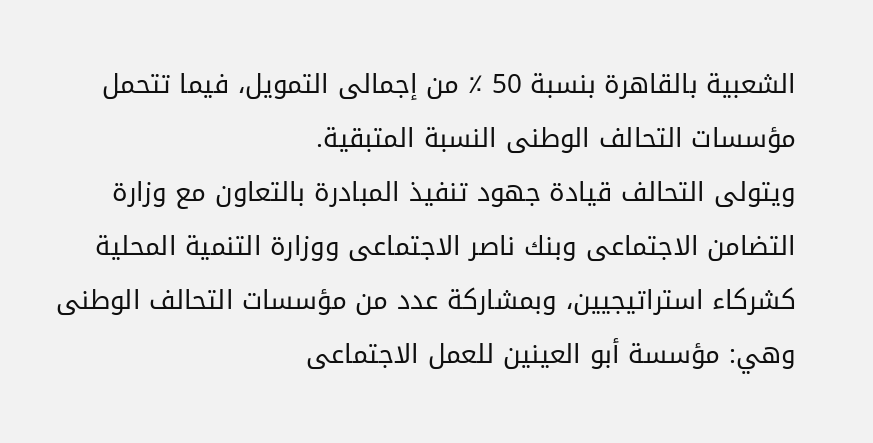الشعبية بالقاهرة بنسبة 50 ٪ من إجمالى التمويل، فيما تتحمل مؤسسات التحالف الوطنى النسبة المتبقية.
ويتولى التحالف قيادة جهود تنفيذ المبادرة بالتعاون مع وزارة التضامن الاجتماعى وبنك ناصر الاجتماعى ووزارة التنمية المحلية كشركاء استراتيجيين، وبمشاركة عدد من مؤسسات التحالف الوطنى وهي: مؤسسة أبو العينين للعمل الاجتماعى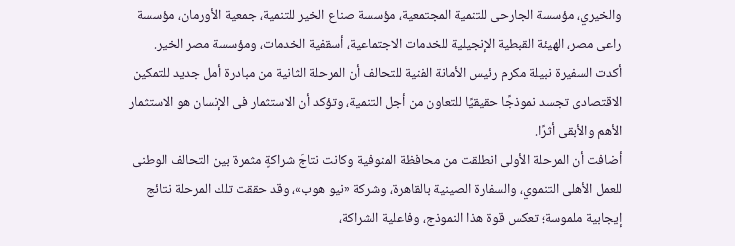والخيري، مؤسسة الجارحى للتنمية المجتمعية، مؤسسة صناع الخير للتنمية، جمعية الأورمان، مؤسسة راعى مصر، الهيئة القبطية الإنجيلية للخدمات الاجتماعية، أسقفية الخدمات، ومؤسسة مصر الخير.
أكدت السفيرة نبيلة مكرم رئيس الأمانة الفنية للتحالف أن المرحلة الثانية من مبادرة أمل جديد للتمكين الاقتصادى تجسد نموذجًا حقيقيًا للتعاون من أجل التنمية، وتؤكد أن الاستثمار فى الإنسان هو الاستثمار الأهم والأبقى أثرًا.
أضافت أن المرحلة الأولى انطلقت من محافظة المنوفية وكانت نتاجَ شراكةٍ مثمرة بين التحالف الوطنى للعمل الأهلى التنموي، والسفارة الصينية بالقاهرة، وشركة «نيو هوب»، وقد حققت تلك المرحلة نتائج إيجابية ملموسة؛ تعكس قوة هذا النموذج، وفاعلية الشراكة،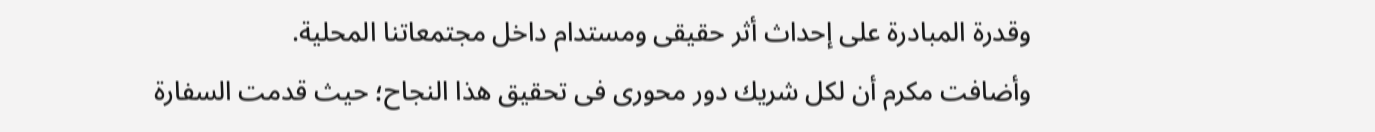وقدرة المبادرة على إحداث أثر حقيقى ومستدام داخل مجتمعاتنا المحلية.
وأضافت مكرم أن لكل شريك دور محورى فى تحقيق هذا النجاح؛ حيث قدمت السفارة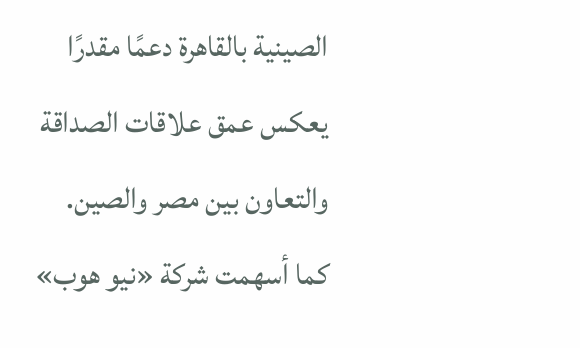الصينية بالقاهرة دعمًا مقدرًا يعكس عمق علاقات الصداقة والتعاون بين مصر والصين. كما أسهمت شركة «نيو هوب»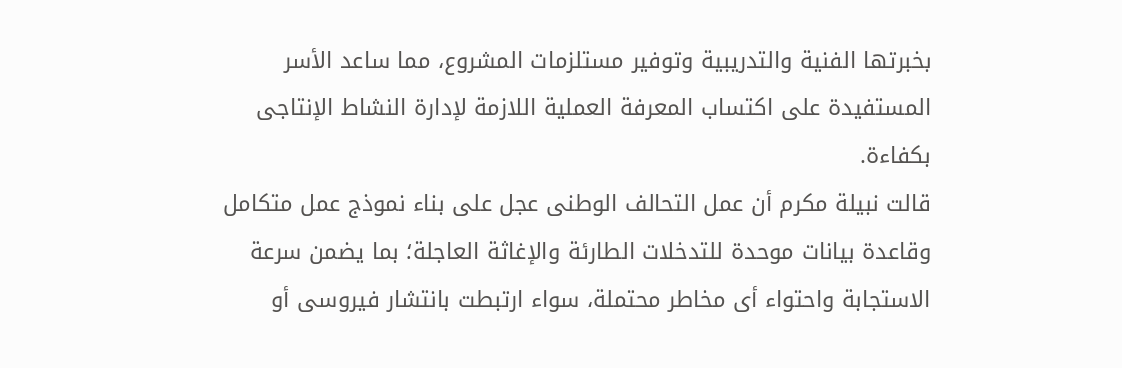بخبرتها الفنية والتدريبية وتوفير مستلزمات المشروع، مما ساعد الأسر المستفيدة على اكتساب المعرفة العملية اللازمة لإدارة النشاط الإنتاجى بكفاءة.
قالت نبيلة مكرم أن عمل التحالف الوطنى عجل على بناء نموذج عمل متكامل وقاعدة بيانات موحدة للتدخلات الطارئة والإغاثة العاجلة؛ بما يضمن سرعة الاستجابة واحتواء أى مخاطر محتملة، سواء ارتبطت بانتشار فيروسى أو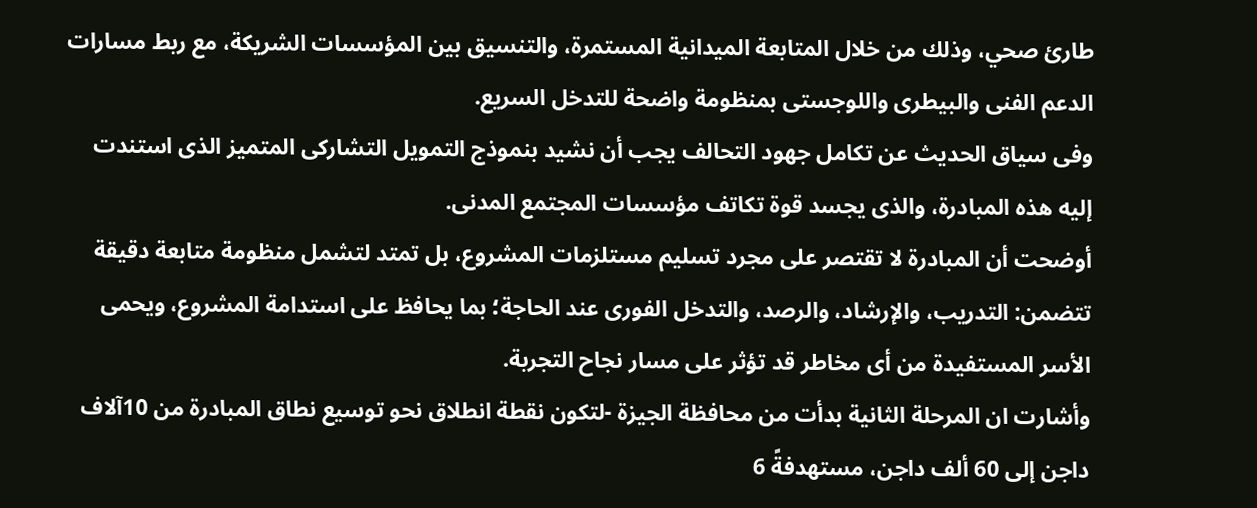طارئ صحي، وذلك من خلال المتابعة الميدانية المستمرة، والتنسيق بين المؤسسات الشريكة، مع ربط مسارات الدعم الفنى والبيطرى واللوجستى بمنظومة واضحة للتدخل السريع.
وفى سياق الحديث عن تكامل جهود التحالف يجب أن نشيد بنموذج التمويل التشاركى المتميز الذى استندت إليه هذه المبادرة، والذى يجسد قوة تكاتف مؤسسات المجتمع المدنى.
أوضحت أن المبادرة لا تقتصر على مجرد تسليم مستلزمات المشروع، بل تمتد لتشمل منظومة متابعة دقيقة تتضمن: التدريب، والإرشاد، والرصد، والتدخل الفورى عند الحاجة؛ بما يحافظ على استدامة المشروع، ويحمى الأسر المستفيدة من أى مخاطر قد تؤثر على مسار نجاح التجربة.
وأشارت ان المرحلة الثانية بدأت من محافظة الجيزة -لتكون نقطة انطلاق نحو توسيع نطاق المبادرة من 10آلاف داجن إلى 60 ألف داجن، مستهدفةً 6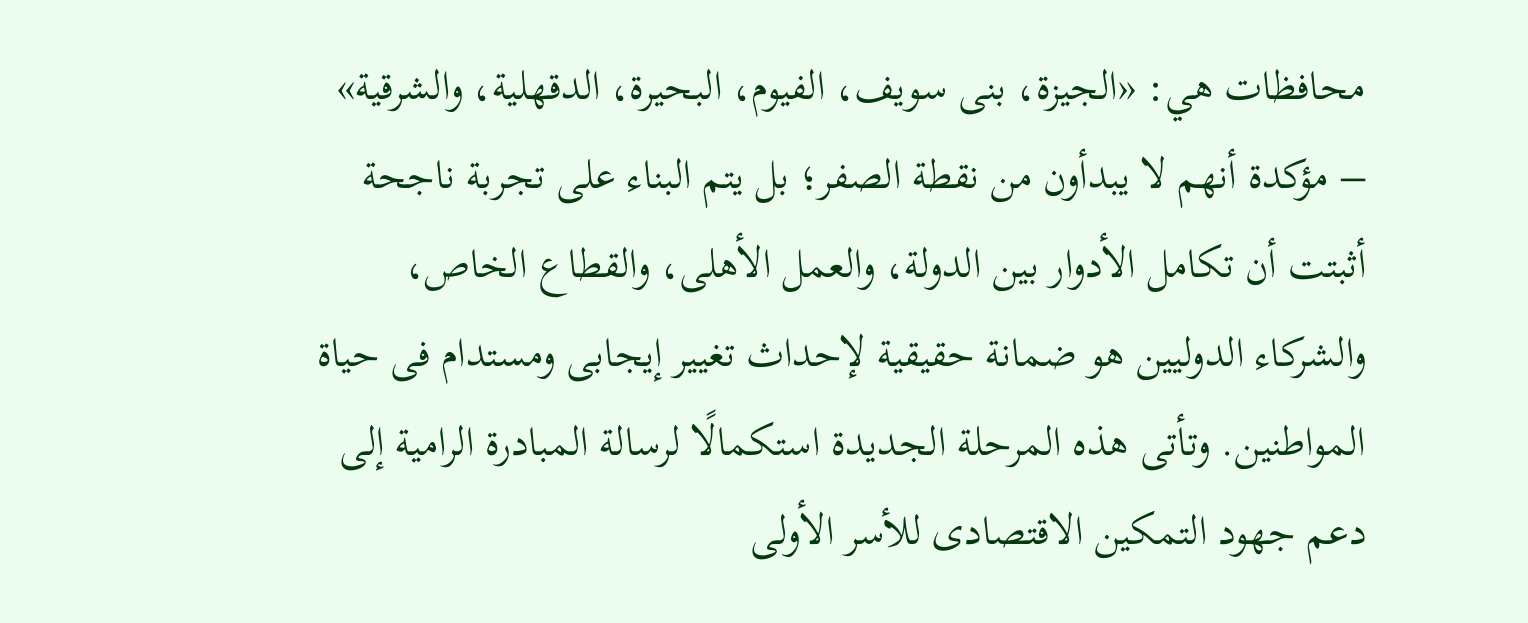محافظات هي: «الجيزة، بنى سويف، الفيوم، البحيرة، الدقهلية، والشرقية» – مؤكدة أنهم لا يبدأون من نقطة الصفر؛ بل يتم البناء على تجربة ناجحة أثبتت أن تكامل الأدوار بين الدولة، والعمل الأهلى، والقطاع الخاص، والشركاء الدوليين هو ضمانة حقيقية لإحداث تغيير إيجابى ومستدام فى حياة المواطنين. وتأتى هذه المرحلة الجديدة استكمالًا لرسالة المبادرة الرامية إلى دعم جهود التمكين الاقتصادى للأسر الأولى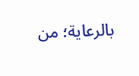بالرعاية؛ من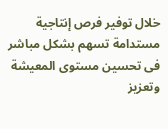خلال توفير فرص إنتاجية مستدامة تسهم بشكل مباشر فى تحسين مستوى المعيشة وتعزيز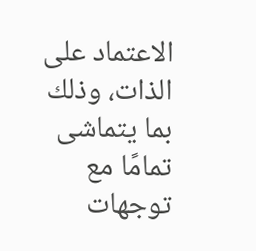الاعتماد على الذات، وذلك بما يتماشى تمامًا مع توجهات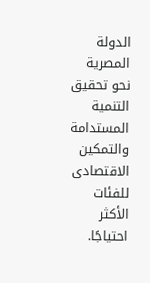الدولة المصرية نحو تحقيق التنمية المستدامة والتمكين الاقتصادى للفئات الأكثر احتياجًا.